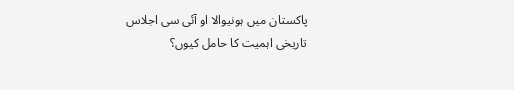پاکستان میں ہونیوالا او آئی سی اجلاس تاریخی اہمیت کا حامل کیوں؟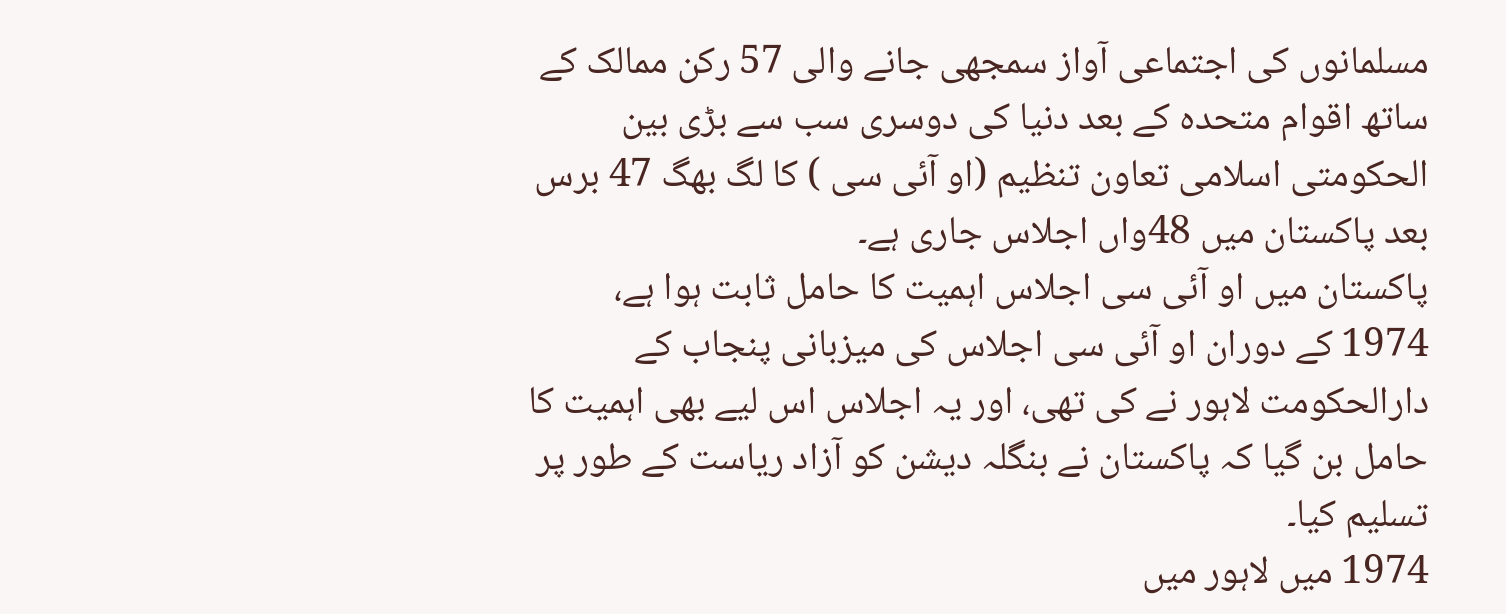مسلمانوں کی اجتماعی آواز سمجھی جانے والی 57 رکن ممالک کے ساتھ اقوام متحدہ کے بعد دنیا کی دوسری سب سے بڑی بین الحکومتی اسلامی تعاون تنظیم (او آئی سی ) کا لگ بھگ 47 برس بعد پاکستان میں 48واں اجلاس جاری ہے۔
پاکستان میں او آئی سی اجلاس اہمیت کا حامل ثابت ہوا ہے، 1974 کے دوران او آئی سی اجلاس کی میزبانی پنجاب کے دارالحکومت لاہور نے کی تھی، اور یہ اجلاس اس لیے بھی اہمیت کا حامل بن گیا کہ پاکستان نے بنگلہ دیشن کو آزاد ریاست کے طور پر تسلیم کیا۔
1974 میں لاہور میں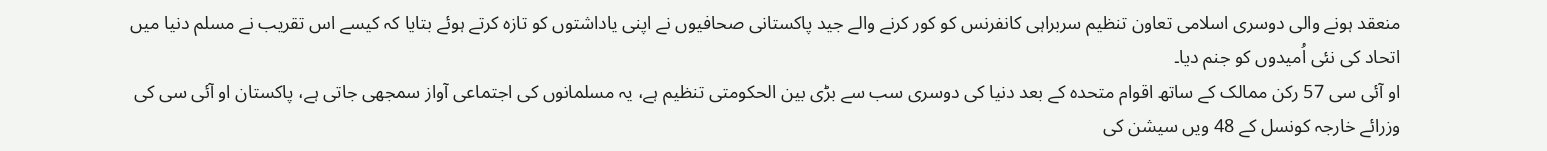منعقد ہونے والی دوسری اسلامی تعاون تنظیم سربراہی کانفرنس کو کور کرنے والے جید پاکستانی صحافیوں نے اپنی یاداشتوں کو تازہ کرتے ہوئے بتایا کہ کیسے اس تقریب نے مسلم دنیا میں اتحاد کی نئی اُمیدوں کو جنم دیا۔
او آئی سی 57 رکن ممالک کے ساتھ اقوام متحدہ کے بعد دنیا کی دوسری سب سے بڑی بین الحکومتی تنظیم ہے، یہ مسلمانوں کی اجتماعی آواز سمجھی جاتی ہے، پاکستان او آئی سی کی وزرائے خارجہ کونسل کے 48 ویں سیشن کی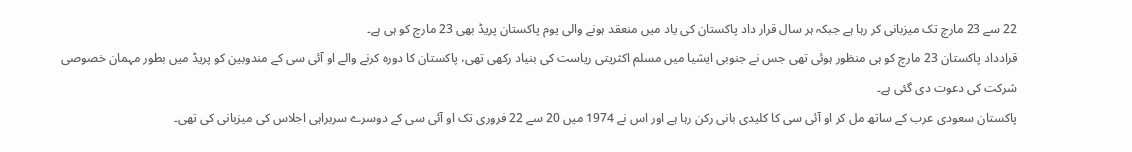22 سے 23 مارچ تک میزبانی کر رہا ہے جبکہ ہر سال قرار داد پاکستان کی یاد میں منعقد ہونے والی یوم پاکستان پریڈ بھی 23 مارچ کو ہی ہے۔
قرادداد پاکستان 23 مارچ کو ہی منظور ہوئی تھی جس نے جنوبی ایشیا میں مسلم اکثریتی ریاست کی بنیاد رکھی تھی، پاکستان کا دورہ کرنے والے او آئی سی کے مندوبین کو پریڈ میں بطور مہمان خصوصی شرکت کی دعوت دی گئی ہے۔
پاکستان سعودی عرب کے ساتھ مل کر او آئی سی کا کلیدی بانی رکن رہا ہے اور اس نے 1974 میں 20 سے 22 فروری تک او آئی سی کے دوسرے سربراہی اجلاس کی میزبانی کی تھی۔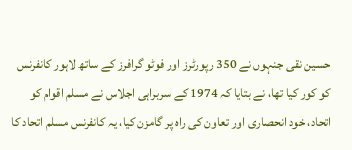حسین نقی جنہوں نے 350 رپورٹرز اور فوٹو گرافرز کے ساتھ لاہور کانفرنس کو کور کیا تھا، نے بتایا کہ 1974 کے سربراہی اجلاس نے مسلم اقوام کو اتحاد، خود انحصاری اور تعاون کی راہ پر گامزن کیا، یہ کانفرنس مسلم اتحاد کا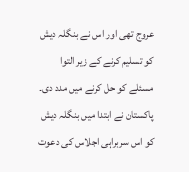عروج تھی اور اس نے بنگلہ دیش کو تسلیم کرنے کے زیر التوا مسئلے کو حل کرنے میں مدد دی۔
پاکستان نے ابتدا میں بنگلہ دیش کو اس سربراہی اجلاس کی دعوت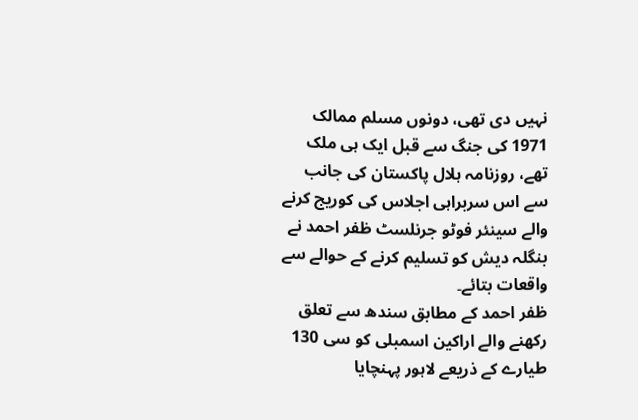نہیں دی تھی، دونوں مسلم ممالک 1971 کی جنگ سے قبل ایک ہی ملک تھے، روزنامہ ہلال پاکستان کی جانب سے اس سربراہی اجلاس کی کوریج کرنے والے سینئر فوٹو جرنلسٹ ظفر احمد نے بنگلہ دیش کو تسلیم کرنے کے حوالے سے واقعات بتائے۔
ظفر احمد کے مطابق سندھ سے تعلق رکھنے والے اراکین اسمبلی کو سی 130 طیارے کے ذریعے لاہور پہنچایا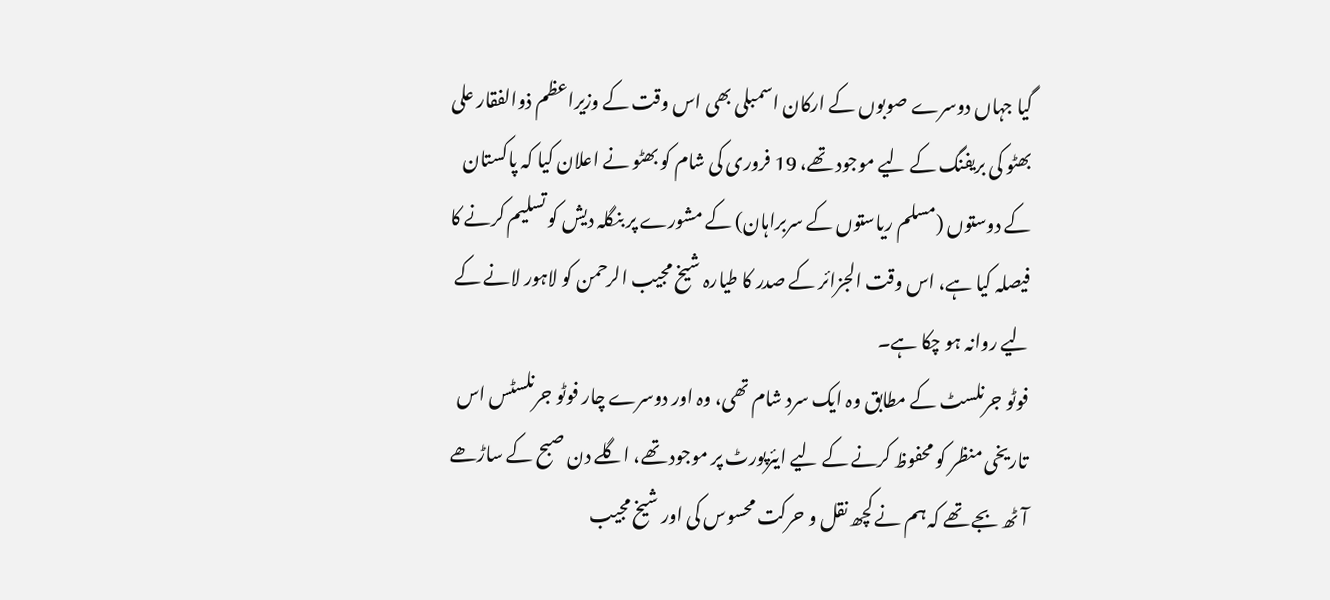گیا جہاں دوسرے صوبوں کے ارکان اسمبلی بھی اس وقت کے وزیراعظم ذوالفقار علی بھٹو کی بریفنگ کے لیے موجود تھے، 19 فروری کی شام کو بھٹو نے اعلان کیا کہ پاکستان کے دوستوں (مسلم ریاستوں کے سربراہان) کے مشورے پر بنگلہ دیش کو تسلیم کرنے کا فیصلہ کیا ہے، اس وقت الجزائر کے صدر کا طیارہ شیخ مجیب الرحمن کو لاہور لانے کے لیے روانہ ہو چکا ہے۔
فوٹو جرنلسٹ کے مطابق وہ ایک سرد شام تھی، وہ اور دوسرے چار فوٹو جرنلسٹس اس تاریخی منظر کو محفوظ کرنے کے لیے ایئرپورٹ پر موجود تھے، اگلے دن صبح کے ساڑھے آٹھ بجے تھے کہ ہم نے کچھ نقل و حرکت محسوس کی اور شیخ مجیب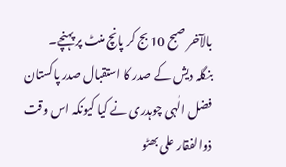بالآخر صبح 10 بج کر پانچ منٹ پر پہنچے۔
بنگلہ دیش کے صدر کا استقبال صدر پاکستان فضل الٰہی چوہدری نے کیا کیونکہ اس وقت ذوالفقار علی بھٹو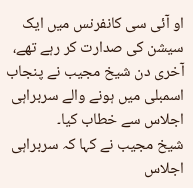او آئی سی کانفرنس میں ایک سیشن کی صدارت کر رہے تھے، آخری دن شیخ مجیب نے پنجاب اسمبلی میں ہونے والے سربراہی اجلاس سے خطاب کیا۔
شیخ مجیب نے کہا کہ سربراہی اجلاس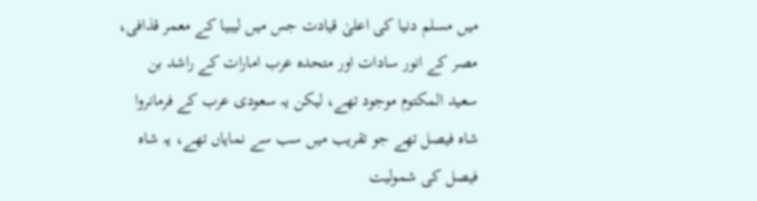میں مسلم دنیا کی اعلیٰ قیادت جس میں لیبیا کے معمر قذافی، مصر کے انور سادات اور متحدہ عرب امارات کے راشد بن سعيد المكتوم موجود تھے، لیکن یہ سعودی عرب کے فرمانروا شاہ فیصل تھے جو تقریب میں سب سے نمایاں تھے، یہ شاہ فیصل کی شمولیت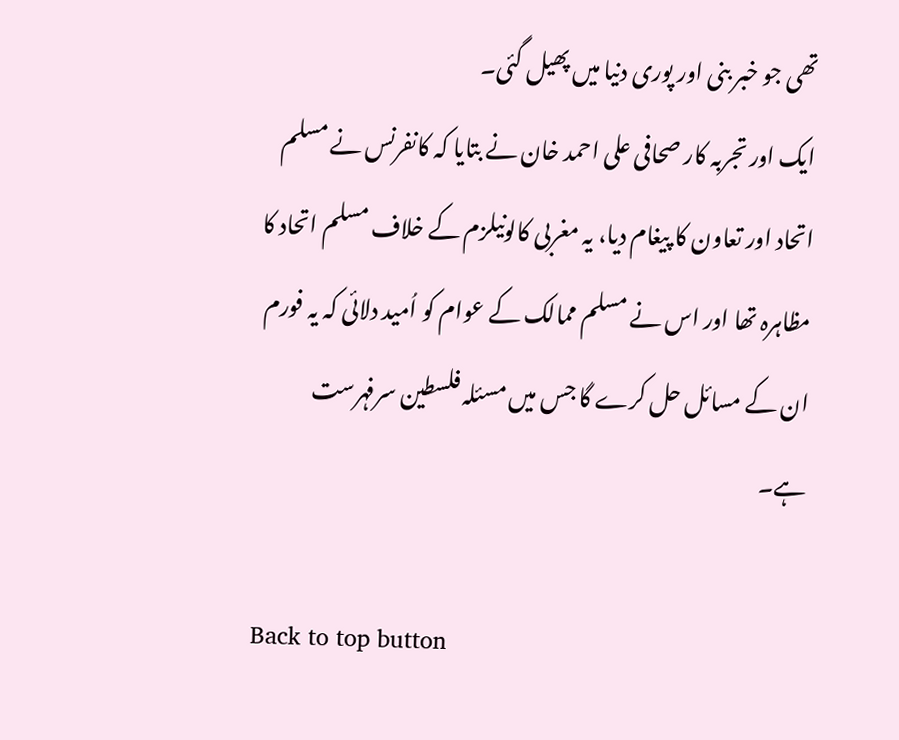تھی جو خبر بنی اور پوری دنیا میں پھیل گئی۔
ایک اور تجربہ کار صحافی علی احمد خان نے بتایا کہ کانفرنس نے مسلم اتحاد اور تعاون کا پیغام دیا، یہ مغربی کالونیلزم کے خلاف مسلم اتحاد کا مظاہرہ تھا اور اس نے مسلم ممالک کے عوام کو اُمید دلائی کہ یہ فورم ان کے مسائل حل کرے گا جس میں مسئلہ فلسطین سرفہرست ہے۔

Back to top button